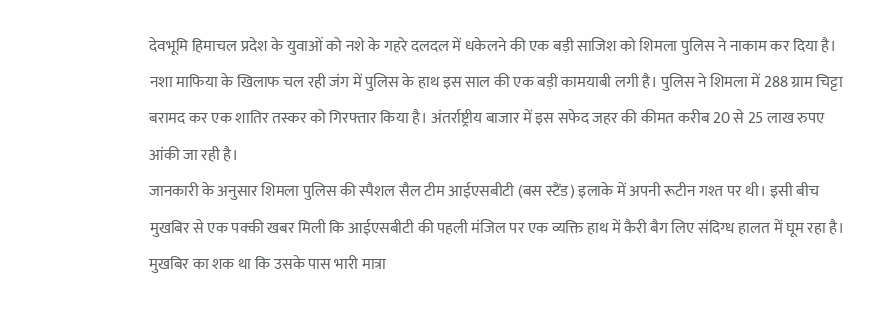देवभूमि हिमाचल प्रदेश के युवाओं को नशे के गहरे दलदल में धकेलने की एक बड़ी साजिश को शिमला पुलिस ने नाकाम कर दिया है। नशा माफिया के खिलाफ चल रही जंग में पुलिस के हाथ इस साल की एक बड़ी कामयाबी लगी है। पुलिस ने शिमला में 288 ग्राम चिट्टा बरामद कर एक शातिर तस्कर को गिरफ्तार किया है। अंतर्राष्ट्रीय बाजार में इस सफेद जहर की कीमत करीब 20 से 25 लाख रुपए आंकी जा रही है।
जानकारी के अनुसार शिमला पुलिस की स्पैशल सैल टीम आईएसबीटी (बस स्टैंड) इलाके में अपनी रूटीन गश्त पर थी। इसी बीच मुखबिर से एक पक्की खबर मिली कि आईएसबीटी की पहली मंजिल पर एक व्यक्ति हाथ में कैरी बैग लिए संदिग्ध हालत में घूम रहा है। मुखबिर का शक था कि उसके पास भारी मात्रा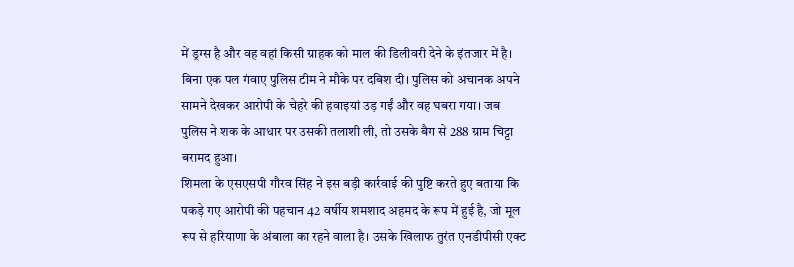में ड्रग्स है और वह वहां किसी ग्राहक को माल की डिलीवरी देने के इंतजार में है। बिना एक पल गंवाए पुलिस टीम ने मौके पर दबिश दी। पुलिस को अचानक अपने सामने देखकर आरोपी के चेहरे की हवाइयां उड़ गईं और वह घबरा गया। जब पुलिस ने शक के आधार पर उसकी तलाशी ली, तो उसके बैग से 288 ग्राम चिट्टा बरामद हुआ।
शिमला के एसएसपी गौरव सिंह ने इस बड़ी कार्रवाई की पुष्टि करते हुए बताया कि पकड़े गए आरोपी की पहचान 42 वर्षीय शमशाद अहमद के रूप में हुई है, जो मूल रूप से हरियाणा के अंबाला का रहने वाला है। उसके खिलाफ तुरंत एनडीपीसी एक्ट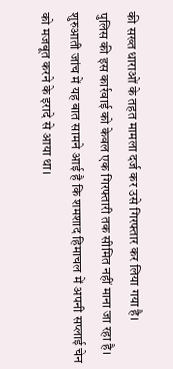की सख्त धाराओं के तहत मामला दर्ज कर उसे गिरफ्तार कर लिया गया है।
पुलिस की इस कार्रवाई को केवल एक गिरफ्तारी तक सीमित नहीं माना जा रहा है। शुरुआती जांच में यह बात सामने आई है कि शमशाद हिमाचल में अपनी सप्लाई चेन को मजबूत करने के इरादे से आया था।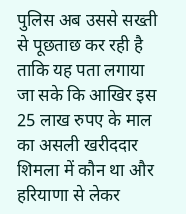पुलिस अब उससे सख्ती से पूछताछ कर रही है ताकि यह पता लगाया जा सके कि आखिर इस 25 लाख रुपए के माल का असली खरीददार शिमला में कौन था और हरियाणा से लेकर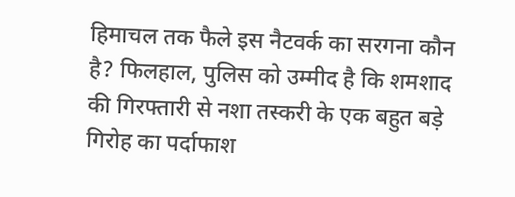हिमाचल तक फैले इस नैटवर्क का सरगना कौन है? फिलहाल, पुलिस को उम्मीद है कि शमशाद की गिरफ्तारी से नशा तस्करी के एक बहुत बड़े गिरोह का पर्दाफाश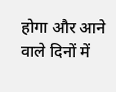होगा और आने वाले दिनों में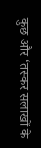कुछ और ‘तस्कर सलाखों के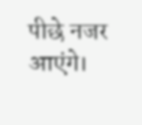पीछे नजर आएंगे।